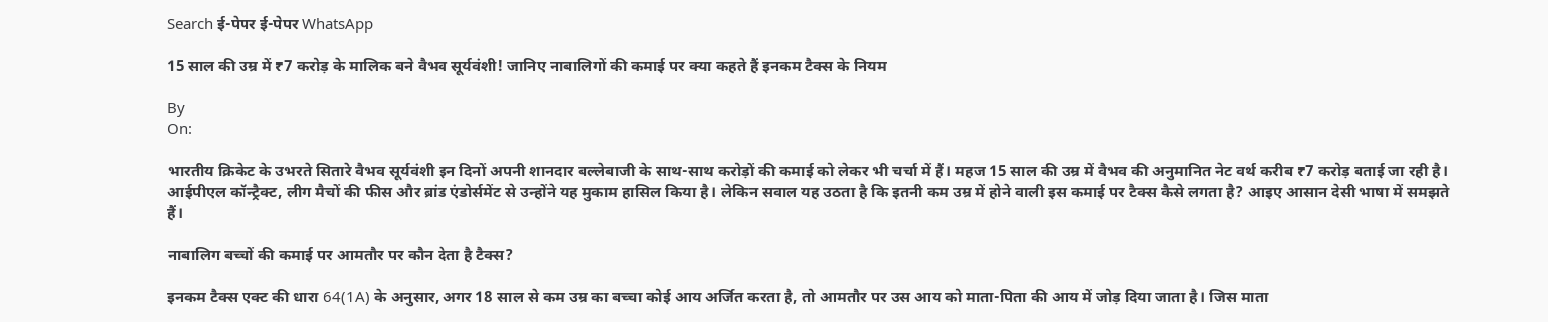Search ई-पेपर ई-पेपर WhatsApp

15 साल की उम्र में ₹7 करोड़ के मालिक बने वैभव सूर्यवंशी! जानिए नाबालिगों की कमाई पर क्या कहते हैं इनकम टैक्स के नियम

By
On:

भारतीय क्रिकेट के उभरते सितारे वैभव सूर्यवंशी इन दिनों अपनी शानदार बल्लेबाजी के साथ-साथ करोड़ों की कमाई को लेकर भी चर्चा में हैं। महज 15 साल की उम्र में वैभव की अनुमानित नेट वर्थ करीब ₹7 करोड़ बताई जा रही है। आईपीएल कॉन्ट्रैक्ट, लीग मैचों की फीस और ब्रांड एंडोर्समेंट से उन्होंने यह मुकाम हासिल किया है। लेकिन सवाल यह उठता है कि इतनी कम उम्र में होने वाली इस कमाई पर टैक्स कैसे लगता है? आइए आसान देसी भाषा में समझते हैं।

नाबालिग बच्चों की कमाई पर आमतौर पर कौन देता है टैक्स?

इनकम टैक्स एक्ट की धारा 64(1A) के अनुसार, अगर 18 साल से कम उम्र का बच्चा कोई आय अर्जित करता है, तो आमतौर पर उस आय को माता-पिता की आय में जोड़ दिया जाता है। जिस माता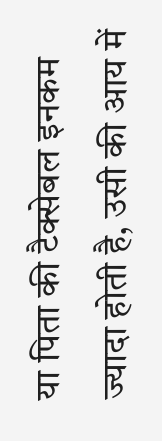या पिता की टैक्सेबल इनकम ज्यादा होती है, उसी की आय में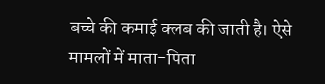बच्चे की कमाई क्लब की जाती है। ऐसे मामलों में माता-पिता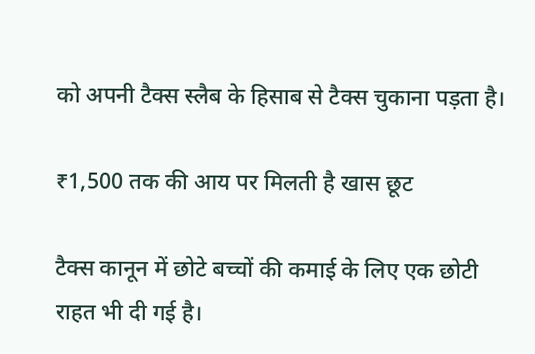को अपनी टैक्स स्लैब के हिसाब से टैक्स चुकाना पड़ता है।

₹1,500 तक की आय पर मिलती है खास छूट

टैक्स कानून में छोटे बच्चों की कमाई के लिए एक छोटी राहत भी दी गई है।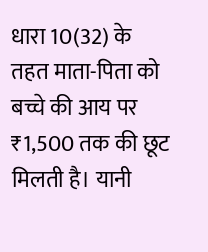धारा 10(32) के तहत माता-पिता को बच्चे की आय पर ₹1,500 तक की छूट मिलती है। यानी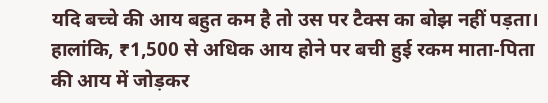यदि बच्चे की आय बहुत कम है तो उस पर टैक्स का बोझ नहीं पड़ता। हालांकि, ₹1,500 से अधिक आय होने पर बची हुई रकम माता-पिता की आय में जोड़कर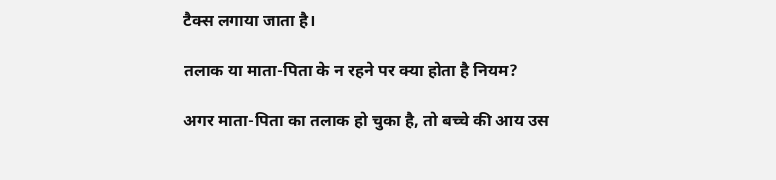टैक्स लगाया जाता है।

तलाक या माता-पिता के न रहने पर क्या होता है नियम?

अगर माता-पिता का तलाक हो चुका है, तो बच्चे की आय उस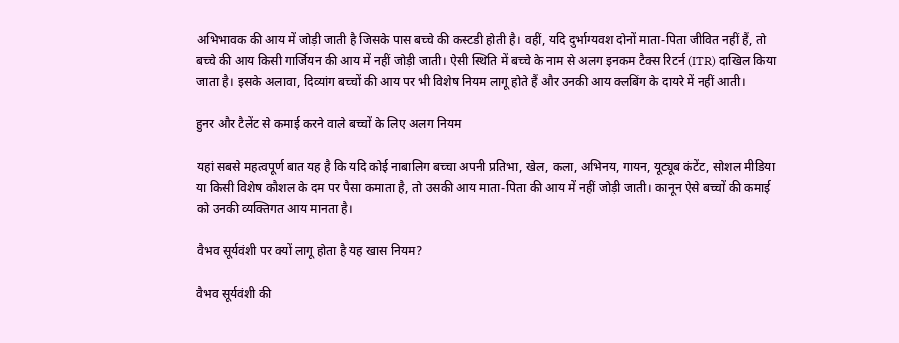अभिभावक की आय में जोड़ी जाती है जिसके पास बच्चे की कस्टडी होती है। वहीं, यदि दुर्भाग्यवश दोनों माता-पिता जीवित नहीं हैं, तो बच्चे की आय किसी गार्जियन की आय में नहीं जोड़ी जाती। ऐसी स्थिति में बच्चे के नाम से अलग इनकम टैक्स रिटर्न (ITR) दाखिल किया जाता है। इसके अलावा, दिव्यांग बच्चों की आय पर भी विशेष नियम लागू होते हैं और उनकी आय क्लबिंग के दायरे में नहीं आती।

हुनर और टैलेंट से कमाई करने वाले बच्चों के लिए अलग नियम

यहां सबसे महत्वपूर्ण बात यह है कि यदि कोई नाबालिग बच्चा अपनी प्रतिभा, खेल, कला, अभिनय, गायन, यूट्यूब कंटेंट, सोशल मीडिया या किसी विशेष कौशल के दम पर पैसा कमाता है, तो उसकी आय माता-पिता की आय में नहीं जोड़ी जाती। कानून ऐसे बच्चों की कमाई को उनकी व्यक्तिगत आय मानता है।

वैभव सूर्यवंशी पर क्यों लागू होता है यह खास नियम?

वैभव सूर्यवंशी की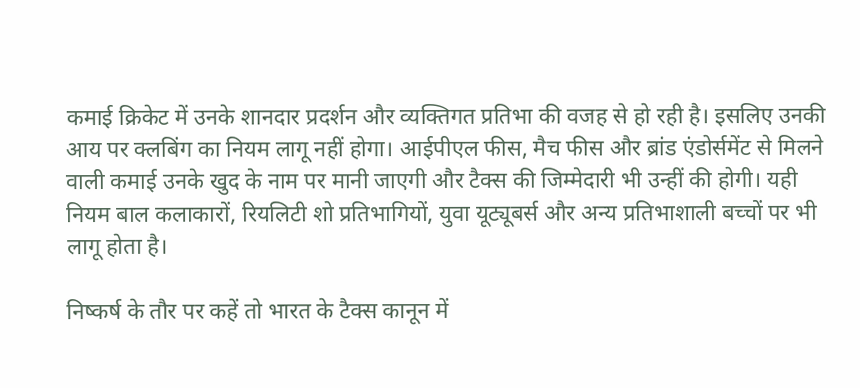कमाई क्रिकेट में उनके शानदार प्रदर्शन और व्यक्तिगत प्रतिभा की वजह से हो रही है। इसलिए उनकी आय पर क्लबिंग का नियम लागू नहीं होगा। आईपीएल फीस, मैच फीस और ब्रांड एंडोर्समेंट से मिलने वाली कमाई उनके खुद के नाम पर मानी जाएगी और टैक्स की जिम्मेदारी भी उन्हीं की होगी। यही नियम बाल कलाकारों, रियलिटी शो प्रतिभागियों, युवा यूट्यूबर्स और अन्य प्रतिभाशाली बच्चों पर भी लागू होता है।

निष्कर्ष के तौर पर कहें तो भारत के टैक्स कानून में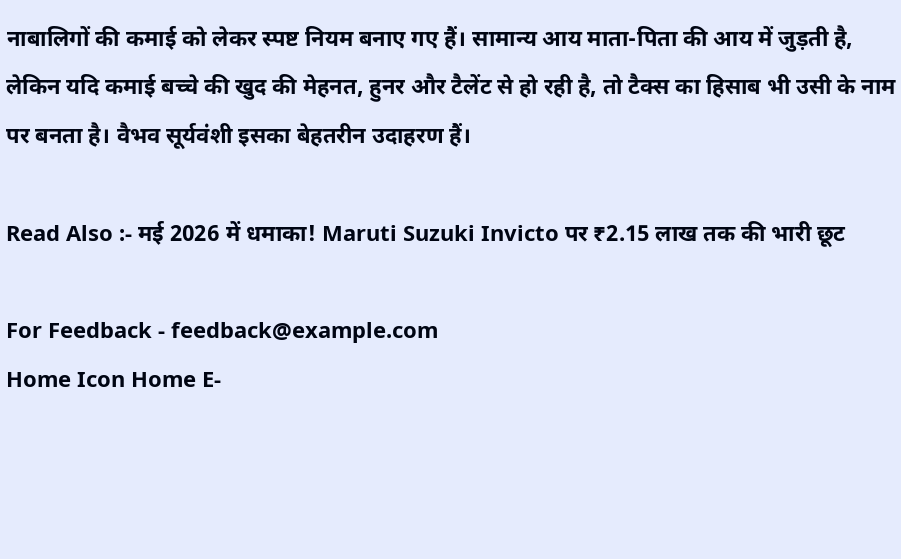नाबालिगों की कमाई को लेकर स्पष्ट नियम बनाए गए हैं। सामान्य आय माता-पिता की आय में जुड़ती है, लेकिन यदि कमाई बच्चे की खुद की मेहनत, हुनर और टैलेंट से हो रही है, तो टैक्स का हिसाब भी उसी के नाम पर बनता है। वैभव सूर्यवंशी इसका बेहतरीन उदाहरण हैं।

Read Also :- मई 2026 में धमाका! Maruti Suzuki Invicto पर ₹2.15 लाख तक की भारी छूट

For Feedback - feedback@example.com
Home Icon Home E-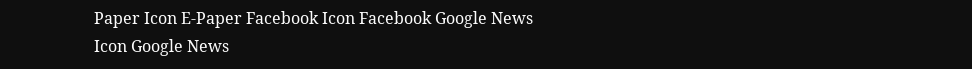Paper Icon E-Paper Facebook Icon Facebook Google News Icon Google News